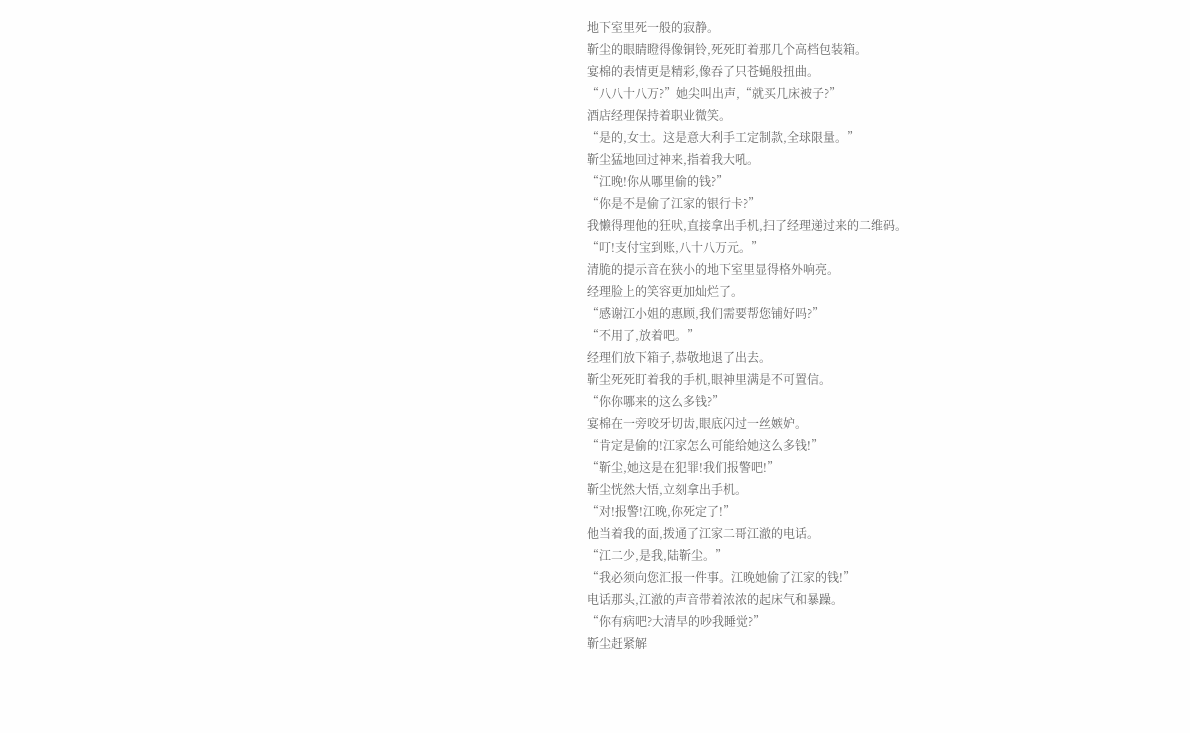地下室里死一般的寂静。
靳尘的眼睛瞪得像铜铃,死死盯着那几个高档包装箱。
宴棉的表情更是精彩,像吞了只苍蝇般扭曲。
“八八十八万?”她尖叫出声,“就买几床被子?”
酒店经理保持着职业微笑。
“是的,女士。这是意大利手工定制款,全球限量。”
靳尘猛地回过神来,指着我大吼。
“江晚!你从哪里偷的钱?”
“你是不是偷了江家的银行卡?”
我懒得理他的狂吠,直接拿出手机,扫了经理递过来的二维码。
“叮!支付宝到账,八十八万元。”
清脆的提示音在狭小的地下室里显得格外响亮。
经理脸上的笑容更加灿烂了。
“感谢江小姐的惠顾,我们需要帮您铺好吗?”
“不用了,放着吧。”
经理们放下箱子,恭敬地退了出去。
靳尘死死盯着我的手机,眼神里满是不可置信。
“你你哪来的这么多钱?”
宴棉在一旁咬牙切齿,眼底闪过一丝嫉妒。
“肯定是偷的!江家怎么可能给她这么多钱!”
“靳尘,她这是在犯罪!我们报警吧!”
靳尘恍然大悟,立刻拿出手机。
“对!报警!江晚,你死定了!”
他当着我的面,拨通了江家二哥江澈的电话。
“江二少,是我,陆靳尘。”
“我必须向您汇报一件事。江晚她偷了江家的钱!”
电话那头,江澈的声音带着浓浓的起床气和暴躁。
“你有病吧?大清早的吵我睡觉?”
靳尘赶紧解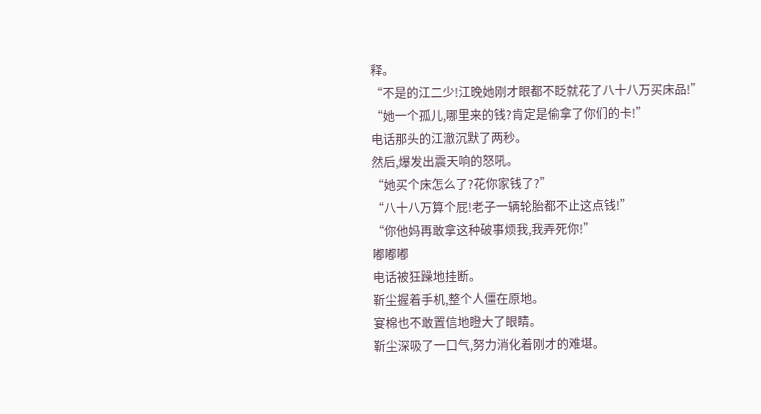释。
“不是的江二少!江晚她刚才眼都不眨就花了八十八万买床品!”
“她一个孤儿,哪里来的钱?肯定是偷拿了你们的卡!”
电话那头的江澈沉默了两秒。
然后,爆发出震天响的怒吼。
“她买个床怎么了?花你家钱了?”
“八十八万算个屁!老子一辆轮胎都不止这点钱!”
“你他妈再敢拿这种破事烦我,我弄死你!”
嘟嘟嘟
电话被狂躁地挂断。
靳尘握着手机,整个人僵在原地。
宴棉也不敢置信地瞪大了眼睛。
靳尘深吸了一口气,努力消化着刚才的难堪。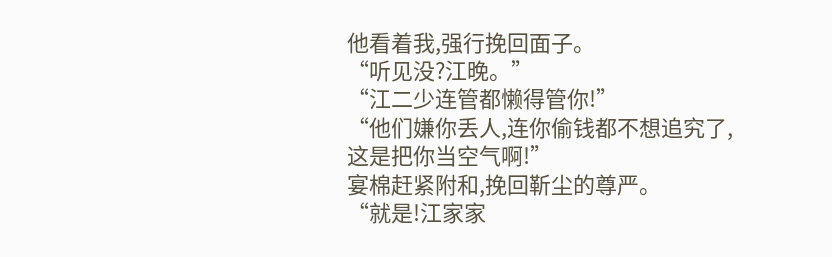他看着我,强行挽回面子。
“听见没?江晚。”
“江二少连管都懒得管你!”
“他们嫌你丢人,连你偷钱都不想追究了,这是把你当空气啊!”
宴棉赶紧附和,挽回靳尘的尊严。
“就是!江家家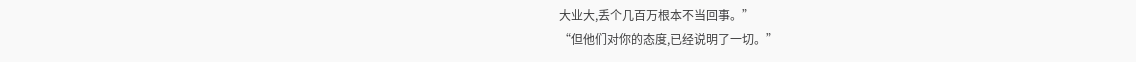大业大,丢个几百万根本不当回事。”
“但他们对你的态度,已经说明了一切。”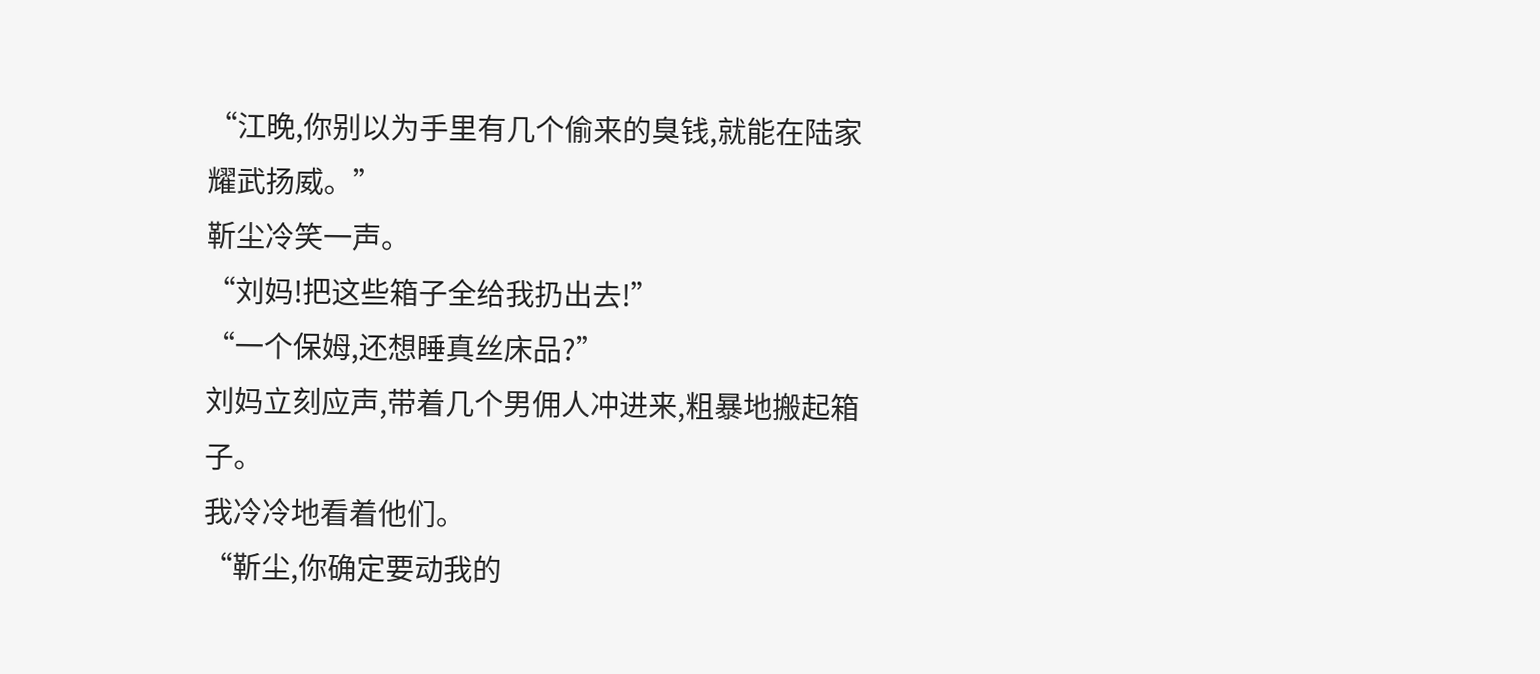“江晚,你别以为手里有几个偷来的臭钱,就能在陆家耀武扬威。”
靳尘冷笑一声。
“刘妈!把这些箱子全给我扔出去!”
“一个保姆,还想睡真丝床品?”
刘妈立刻应声,带着几个男佣人冲进来,粗暴地搬起箱子。
我冷冷地看着他们。
“靳尘,你确定要动我的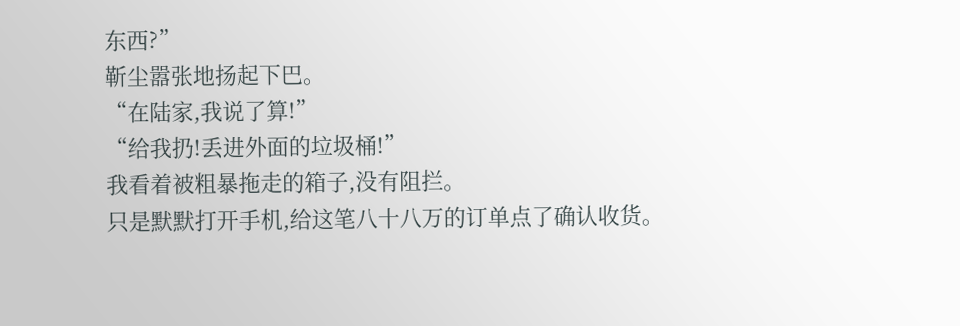东西?”
靳尘嚣张地扬起下巴。
“在陆家,我说了算!”
“给我扔!丢进外面的垃圾桶!”
我看着被粗暴拖走的箱子,没有阻拦。
只是默默打开手机,给这笔八十八万的订单点了确认收货。